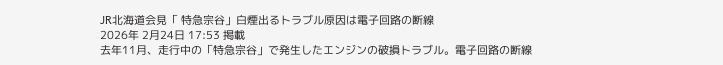JR北海道会見「 特急宗谷」白煙出るトラブル原因は電子回路の断線
2026年 2月24日 17:53 掲載
去年11月、走行中の「特急宗谷」で発生したエンジンの破損トラブル。電子回路の断線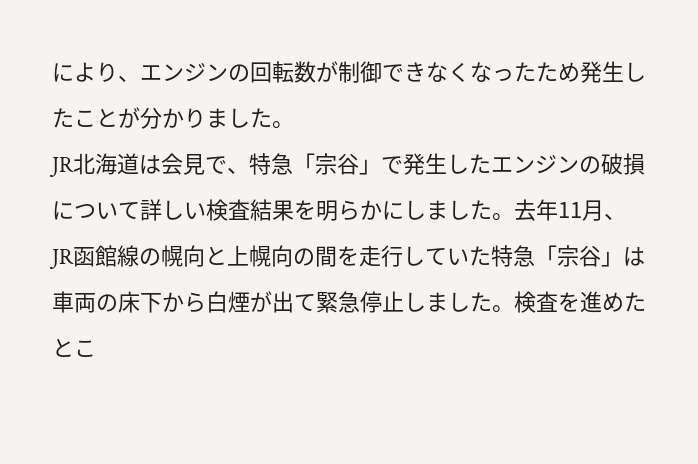により、エンジンの回転数が制御できなくなったため発生したことが分かりました。
JR北海道は会見で、特急「宗谷」で発生したエンジンの破損について詳しい検査結果を明らかにしました。去年11月、JR函館線の幌向と上幌向の間を走行していた特急「宗谷」は車両の床下から白煙が出て緊急停止しました。検査を進めたとこ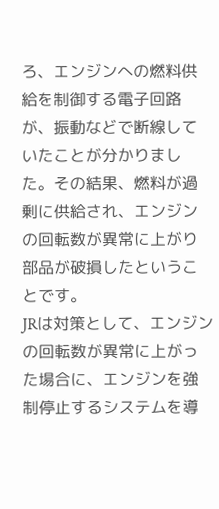ろ、エンジンへの燃料供給を制御する電子回路が、振動などで断線していたことが分かりました。その結果、燃料が過剰に供給され、エンジンの回転数が異常に上がり部品が破損したということです。
JRは対策として、エンジンの回転数が異常に上がった場合に、エンジンを強制停止するシステムを導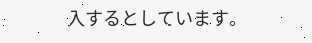入するとしています。